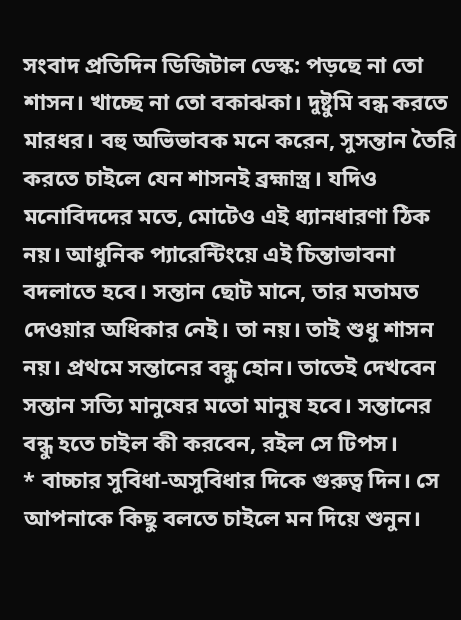সংবাদ প্রতিদিন ডিজিটাল ডেস্ক: পড়ছে না তো শাসন। খাচ্ছে না তো বকাঝকা। দুষ্টুমি বন্ধ করতে মারধর। বহু অভিভাবক মনে করেন, সুসন্তান তৈরি করতে চাইলে যেন শাসনই ব্রহ্মাস্ত্র। যদিও মনোবিদদের মতে, মোটেও এই ধ্যানধারণা ঠিক নয়। আধুনিক প্যারেন্টিংয়ে এই চিন্তাভাবনা বদলাতে হবে। সন্তান ছোট মানে, তার মতামত দেওয়ার অধিকার নেই। তা নয়। তাই শুধু শাসন নয়। প্রথমে সন্তানের বন্ধু হোন। তাতেই দেখবেন সন্তান সত্যি মানুষের মতো মানুষ হবে। সন্তানের বন্ধু হতে চাইল কী করবেন, রইল সে টিপস।
* বাচ্চার সুবিধা-অসুবিধার দিকে গুরুত্ব দিন। সে আপনাকে কিছু বলতে চাইলে মন দিয়ে শুনুন।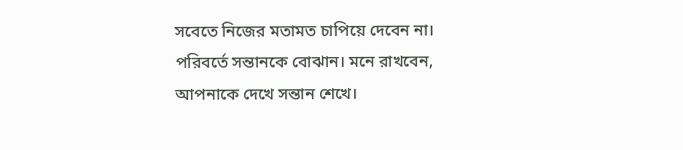সবেতে নিজের মতামত চাপিয়ে দেবেন না। পরিবর্তে সন্তানকে বোঝান। মনে রাখবেন, আপনাকে দেখে সন্তান শেখে।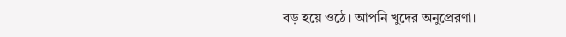বড় হয়ে ওঠে। আপনি খুদের অনুপ্রেরণা।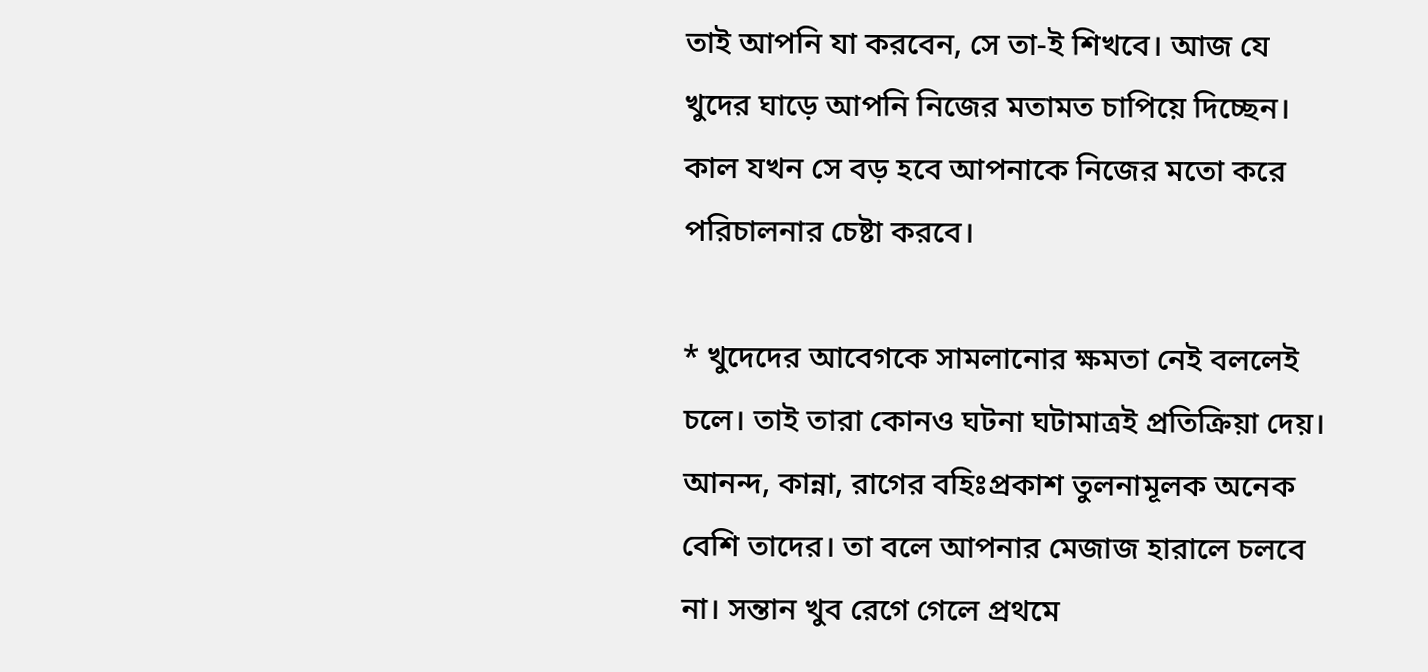তাই আপনি যা করবেন, সে তা-ই শিখবে। আজ যে খুদের ঘাড়ে আপনি নিজের মতামত চাপিয়ে দিচ্ছেন। কাল যখন সে বড় হবে আপনাকে নিজের মতো করে পরিচালনার চেষ্টা করবে।

* খুদেদের আবেগকে সামলানোর ক্ষমতা নেই বললেই চলে। তাই তারা কোনও ঘটনা ঘটামাত্রই প্রতিক্রিয়া দেয়। আনন্দ, কান্না, রাগের বহিঃপ্রকাশ তুলনামূলক অনেক বেশি তাদের। তা বলে আপনার মেজাজ হারালে চলবে না। সন্তান খুব রেগে গেলে প্রথমে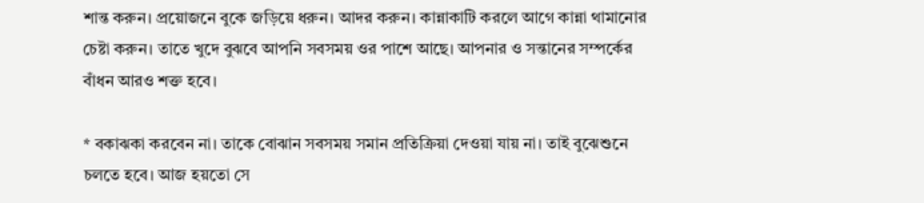শান্ত করুন। প্রয়োজনে বুকে জড়িয়ে ধরুন। আদর করুন। কান্নাকাটি করলে আগে কান্না থামানোর চেষ্টা করুন। তাতে খুদে বুঝবে আপনি সবসময় ওর পাশে আছে। আপনার ও সন্তানের সম্পর্কের বাঁধন আরও শক্ত হবে।

* বকাঝকা করবেন না। তাকে বোঝান সবসময় সমান প্রতিক্রিয়া দেওয়া যায় না। তাই বুঝেশুনে চলতে হবে। আজ হয়তো সে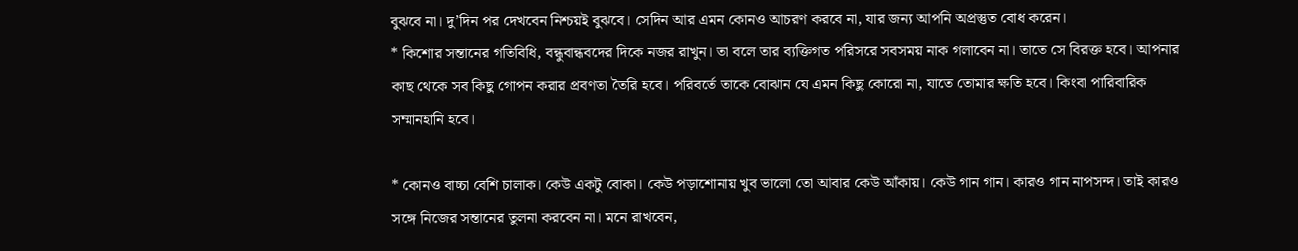বুঝবে না। দু’দিন পর দেখবেন নিশ্চয়ই বুঝবে। সেদিন আর এমন কোনও আচরণ করবে না, যার জন্য আপনি অপ্রস্তুত বোধ করেন।
* কিশোর সন্তানের গতিবিধি, বন্ধুবান্ধবদের দিকে নজর রাখুন। তা বলে তার ব্যক্তিগত পরিসরে সবসময় নাক গলাবেন না। তাতে সে বিরক্ত হবে। আপনার কাছ থেকে সব কিছু গোপন করার প্রবণতা তৈরি হবে। পরিবর্তে তাকে বোঝান যে এমন কিছু কোরো না, যাতে তোমার ক্ষতি হবে। কিংবা পারিবারিক সম্মানহানি হবে।

* কোনও বাচ্চা বেশি চালাক। কেউ একটু বোকা। কেউ পড়াশোনায় খুব ভালো তো আবার কেউ আঁকায়। কেউ গান গান। কারও গান নাপসন্দ। তাই কারও সঙ্গে নিজের সন্তানের তুলনা করবেন না। মনে রাখবেন,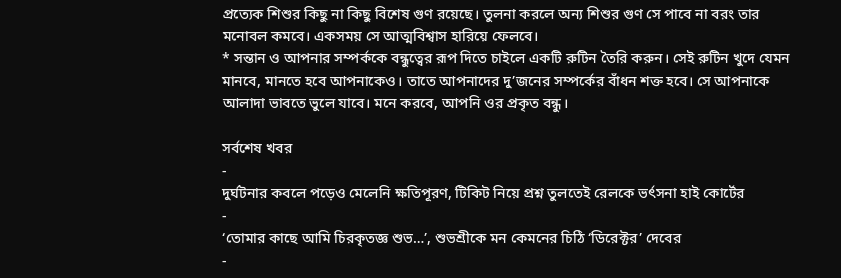প্রত্যেক শিশুর কিছু না কিছু বিশেষ গুণ রয়েছে। তুলনা করলে অন্য শিশুর গুণ সে পাবে না বরং তার মনোবল কমবে। একসময় সে আত্মবিশ্বাস হারিয়ে ফেলবে।
* সন্তান ও আপনার সম্পর্ককে বন্ধুত্বের রূপ দিতে চাইলে একটি রুটিন তৈরি করুন। সেই রুটিন খুদে যেমন মানবে, মানতে হবে আপনাকেও। তাতে আপনাদের দু’জনের সম্পর্কের বাঁধন শক্ত হবে। সে আপনাকে আলাদা ভাবতে ভুলে যাবে। মনে করবে, আপনি ওর প্রকৃত বন্ধু।

সর্বশেষ খবর
-
দুর্ঘটনার কবলে পড়েও মেলেনি ক্ষতিপূরণ, টিকিট নিয়ে প্রশ্ন তুলতেই রেলকে ভর্ৎসনা হাই কোর্টের
-
‘তোমার কাছে আমি চিরকৃতজ্ঞ শুভ…’, শুভশ্রীকে মন কেমনের চিঠি ‘ডিরেক্টর’ দেবের
-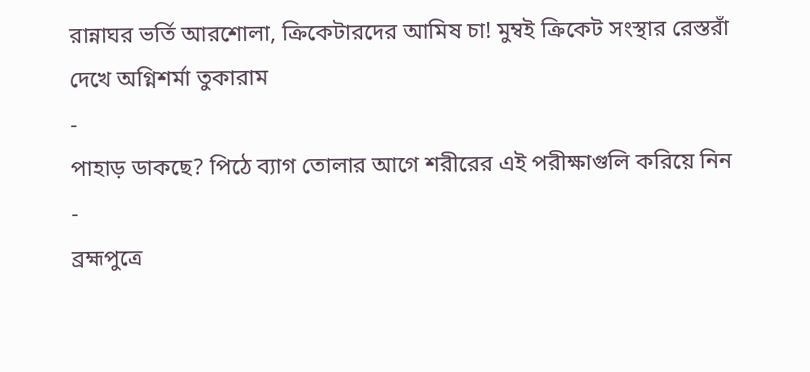রান্নাঘর ভর্তি আরশোলা, ক্রিকেটারদের আমিষ চা! মুম্বই ক্রিকেট সংস্থার রেস্তরাঁ দেখে অগ্নিশর্মা তুকারাম
-
পাহাড় ডাকছে? পিঠে ব্যাগ তোলার আগে শরীরের এই পরীক্ষাগুলি করিয়ে নিন
-
ব্রহ্মপুত্রে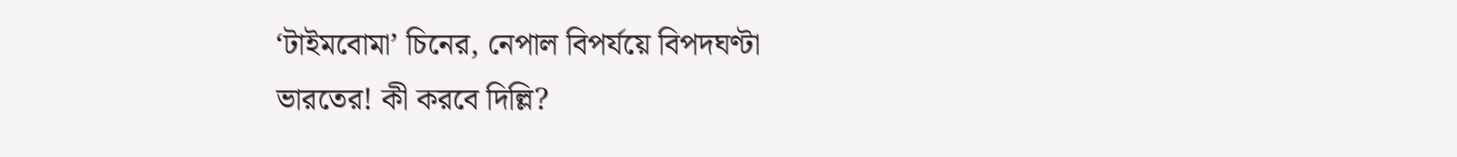‘টাইমবোমা’ চিনের, নেপাল বিপর্যয়ে বিপদঘণ্টা ভারতের! কী করবে দিল্লি?